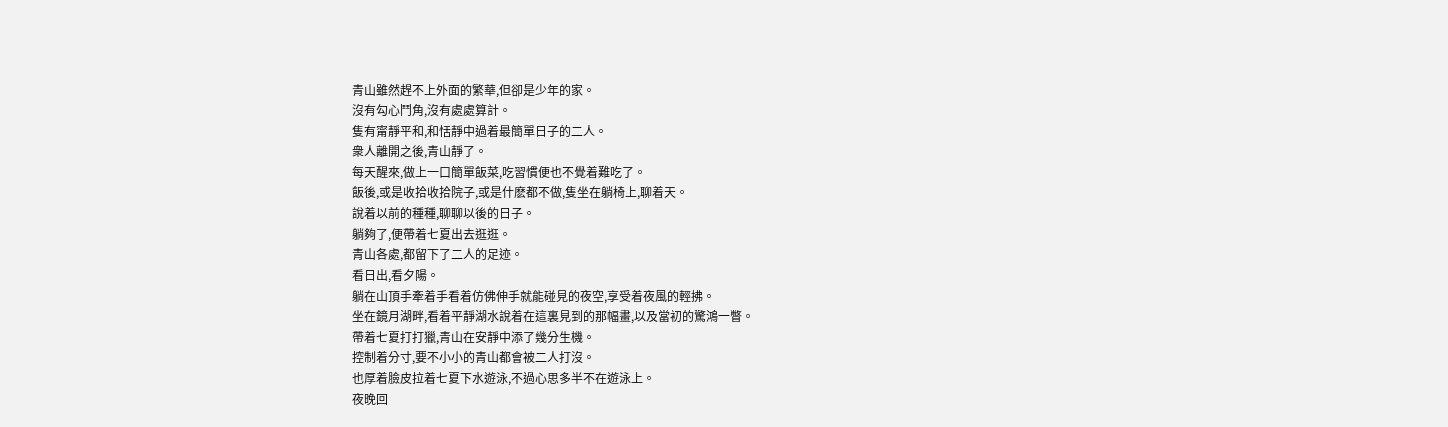青山雖然趕不上外面的繁華,但卻是少年的家。
沒有勾心鬥角,沒有處處算計。
隻有甯靜平和,和恬靜中過着最簡單日子的二人。
衆人離開之後,青山靜了。
每天醒來,做上一口簡單飯菜,吃習慣便也不覺着難吃了。
飯後,或是收拾收拾院子,或是什麽都不做,隻坐在躺椅上,聊着天。
說着以前的種種,聊聊以後的日子。
躺夠了,便帶着七夏出去逛逛。
青山各處,都留下了二人的足迹。
看日出,看夕陽。
躺在山頂手牽着手看着仿佛伸手就能碰見的夜空,享受着夜風的輕拂。
坐在鏡月湖畔,看着平靜湖水說着在這裏見到的那幅畫,以及當初的驚鴻一瞥。
帶着七夏打打獵,青山在安靜中添了幾分生機。
控制着分寸,要不小小的青山都會被二人打沒。
也厚着臉皮拉着七夏下水遊泳,不過心思多半不在遊泳上。
夜晚回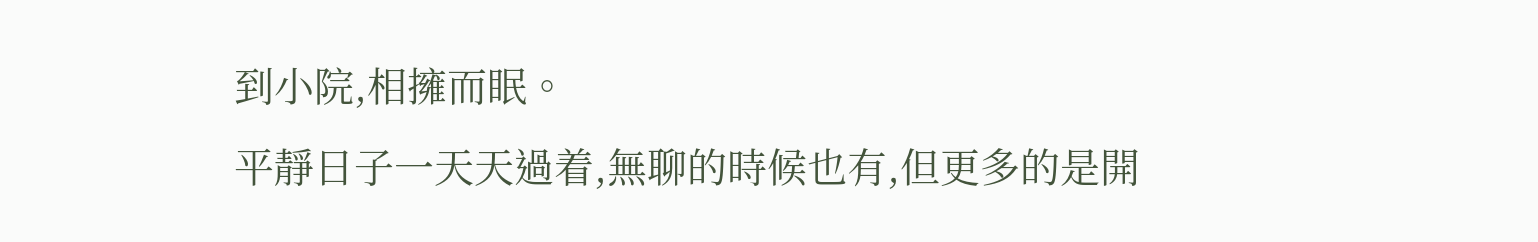到小院,相擁而眠。
平靜日子一天天過着,無聊的時候也有,但更多的是開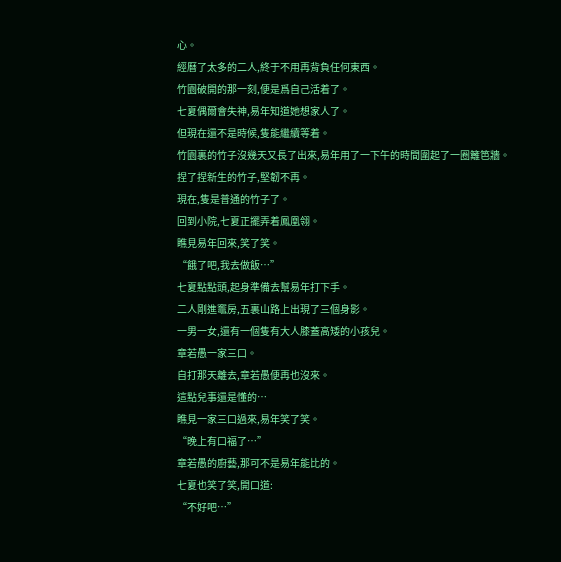心。
經曆了太多的二人,終于不用再背負任何東西。
竹園破開的那一刻,便是爲自己活着了。
七夏偶爾會失神,易年知道她想家人了。
但現在還不是時候,隻能繼續等着。
竹園裏的竹子沒幾天又長了出來,易年用了一下午的時間圍起了一圈籬笆牆。
捏了捏新生的竹子,堅韌不再。
現在,隻是普通的竹子了。
回到小院,七夏正擺弄着鳳凰翎。
瞧見易年回來,笑了笑。
“餓了吧,我去做飯…”
七夏點點頭,起身準備去幫易年打下手。
二人剛進竈房,五裏山路上出現了三個身影。
一男一女,還有一個隻有大人膝蓋高矮的小孩兒。
章若愚一家三口。
自打那天離去,章若愚便再也沒來。
這點兒事還是懂的…
瞧見一家三口過來,易年笑了笑。
“晚上有口福了…”
章若愚的廚藝,那可不是易年能比的。
七夏也笑了笑,開口道:
“不好吧…”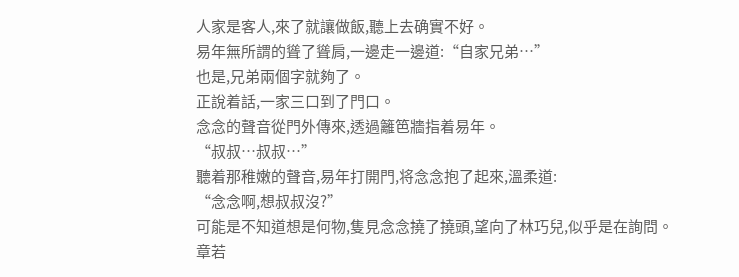人家是客人,來了就讓做飯,聽上去确實不好。
易年無所謂的聳了聳肩,一邊走一邊道:“自家兄弟…”
也是,兄弟兩個字就夠了。
正說着話,一家三口到了門口。
念念的聲音從門外傳來,透過籬笆牆指着易年。
“叔叔…叔叔…”
聽着那稚嫩的聲音,易年打開門,将念念抱了起來,溫柔道:
“念念啊,想叔叔沒?”
可能是不知道想是何物,隻見念念撓了撓頭,望向了林巧兒,似乎是在詢問。
章若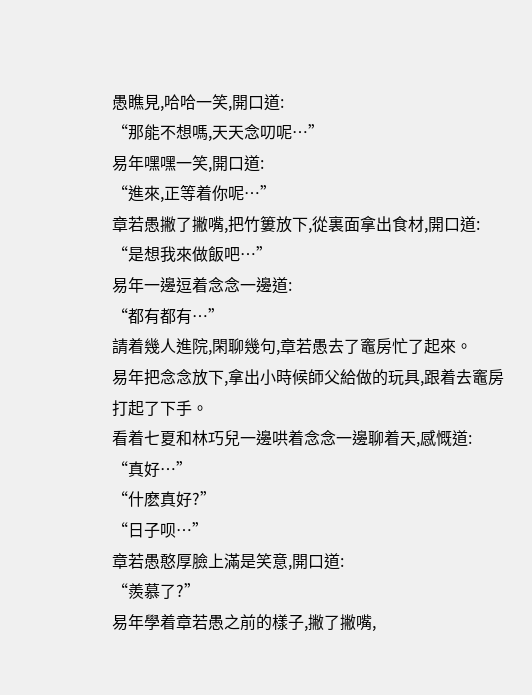愚瞧見,哈哈一笑,開口道:
“那能不想嗎,天天念叨呢…”
易年嘿嘿一笑,開口道:
“進來,正等着你呢…”
章若愚撇了撇嘴,把竹簍放下,從裏面拿出食材,開口道:
“是想我來做飯吧…”
易年一邊逗着念念一邊道:
“都有都有…”
請着幾人進院,閑聊幾句,章若愚去了竈房忙了起來。
易年把念念放下,拿出小時候師父給做的玩具,跟着去竈房打起了下手。
看着七夏和林巧兒一邊哄着念念一邊聊着天,感慨道:
“真好…”
“什麽真好?”
“日子呗…”
章若愚憨厚臉上滿是笑意,開口道:
“羨慕了?”
易年學着章若愚之前的樣子,撇了撇嘴,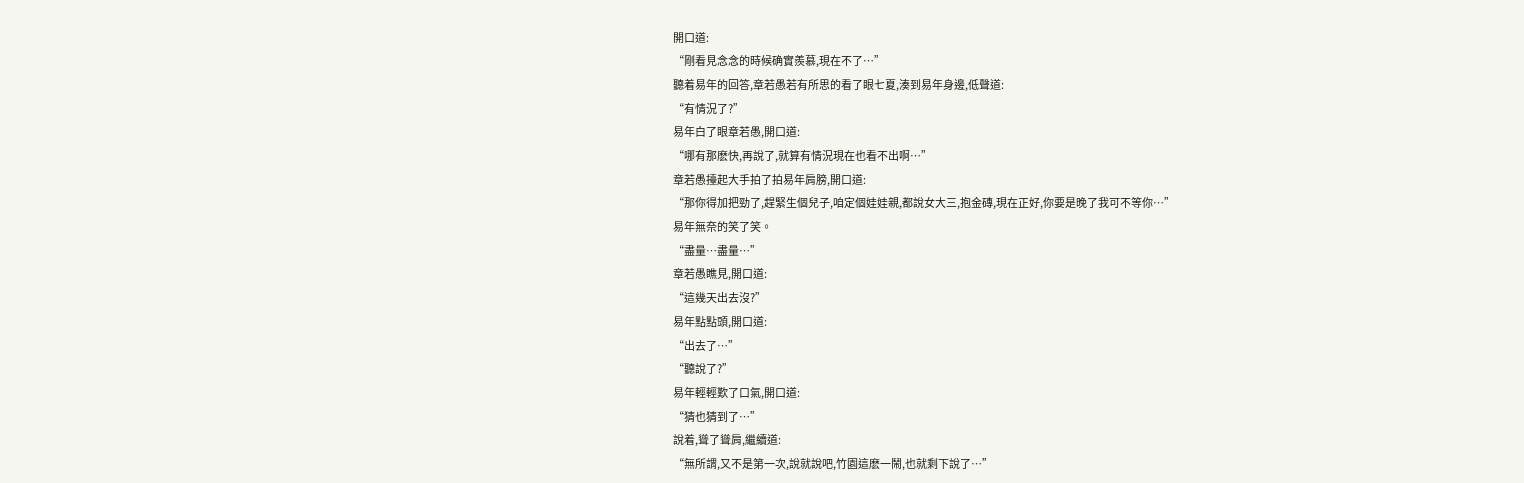開口道:
“剛看見念念的時候确實羨慕,現在不了…”
聽着易年的回答,章若愚若有所思的看了眼七夏,湊到易年身邊,低聲道:
“有情況了?”
易年白了眼章若愚,開口道:
“哪有那麽快,再說了,就算有情況現在也看不出啊…”
章若愚擡起大手拍了拍易年肩膀,開口道:
“那你得加把勁了,趕緊生個兒子,咱定個娃娃親,都說女大三,抱金磚,現在正好,你要是晚了我可不等你…”
易年無奈的笑了笑。
“盡量…盡量…”
章若愚瞧見,開口道:
“這幾天出去沒?”
易年點點頭,開口道:
“出去了…”
“聽說了?”
易年輕輕歎了口氣,開口道:
“猜也猜到了…”
說着,聳了聳肩,繼續道:
“無所謂,又不是第一次,說就說吧,竹園這麽一鬧,也就剩下說了…”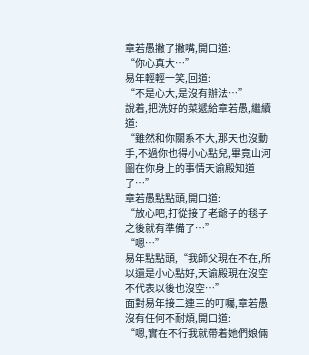章若愚撇了撇嘴,開口道:
“你心真大…”
易年輕輕一笑,回道:
“不是心大,是沒有辦法…”
說着,把洗好的菜遞給章若愚,繼續道:
“雖然和你關系不大,那天也沒動手,不過你也得小心點兒,畢竟山河圖在你身上的事情天谕殿知道了…”
章若愚點點頭,開口道:
“放心吧,打從接了老爺子的毯子之後就有準備了…”
“嗯…”
易年點點頭,“我師父現在不在,所以還是小心點好,天谕殿現在沒空不代表以後也沒空…”
面對易年接二連三的叮囑,章若愚沒有任何不耐煩,開口道:
“嗯,實在不行我就帶着她們娘倆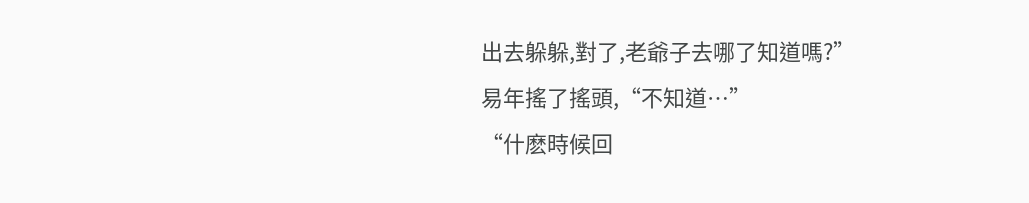出去躲躲,對了,老爺子去哪了知道嗎?”
易年搖了搖頭,“不知道…”
“什麽時候回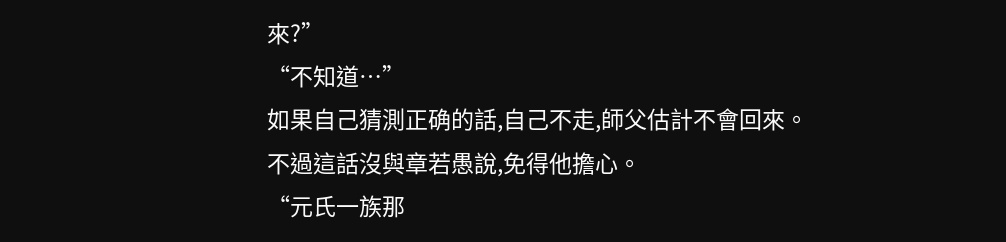來?”
“不知道…”
如果自己猜測正确的話,自己不走,師父估計不會回來。
不過這話沒與章若愚說,免得他擔心。
“元氏一族那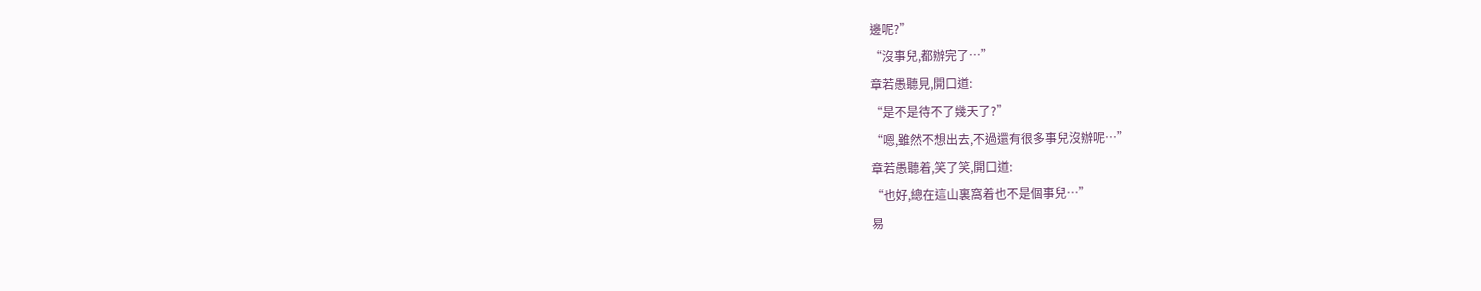邊呢?”
“沒事兒,都辦完了…”
章若愚聽見,開口道:
“是不是待不了幾天了?”
“嗯,雖然不想出去,不過還有很多事兒沒辦呢…”
章若愚聽着,笑了笑,開口道:
“也好,總在這山裏窩着也不是個事兒…”
易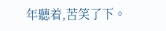年聽着,苦笑了下。